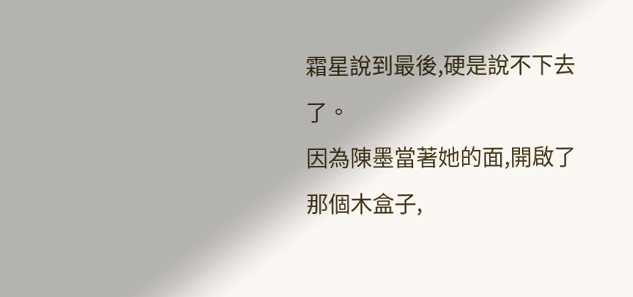霜星說到最後,硬是說不下去了。
因為陳墨當著她的面,開啟了那個木盒子,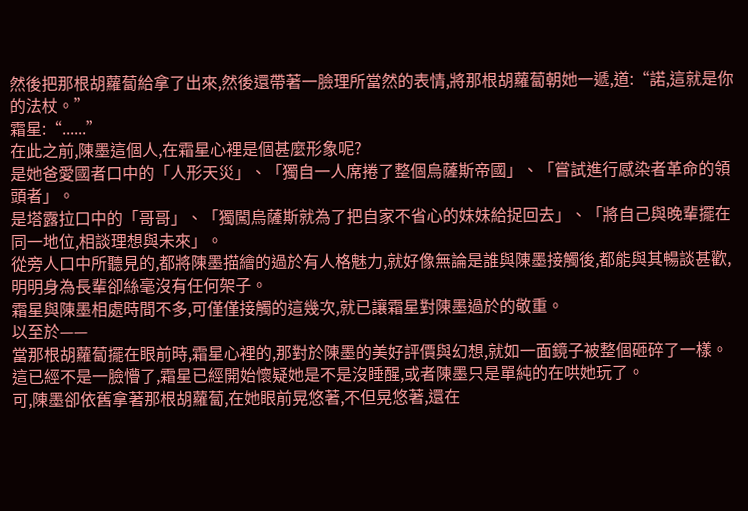然後把那根胡蘿蔔給拿了出來,然後還帶著一臉理所當然的表情,將那根胡蘿蔔朝她一遞,道:“諾,這就是你的法杖。”
霜星:“......”
在此之前,陳墨這個人,在霜星心裡是個甚麼形象呢?
是她爸愛國者口中的「人形天災」、「獨自一人席捲了整個烏薩斯帝國」、「嘗試進行感染者革命的領頭者」。
是塔露拉口中的「哥哥」、「獨闖烏薩斯就為了把自家不省心的妹妹給捉回去」、「將自己與晚輩擺在同一地位,相談理想與未來」。
從旁人口中所聽見的,都將陳墨描繪的過於有人格魅力,就好像無論是誰與陳墨接觸後,都能與其暢談甚歡,明明身為長輩卻絲毫沒有任何架子。
霜星與陳墨相處時間不多,可僅僅接觸的這幾次,就已讓霜星對陳墨過於的敬重。
以至於——
當那根胡蘿蔔擺在眼前時,霜星心裡的,那對於陳墨的美好評價與幻想,就如一面鏡子被整個砸碎了一樣。
這已經不是一臉懵了,霜星已經開始懷疑她是不是沒睡醒,或者陳墨只是單純的在哄她玩了。
可,陳墨卻依舊拿著那根胡蘿蔔,在她眼前晃悠著,不但晃悠著,還在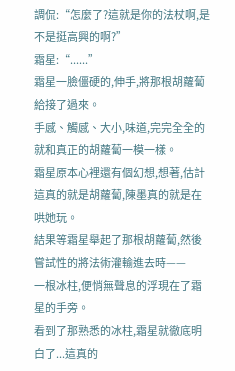調侃:“怎麼了?這就是你的法杖啊,是不是挺高興的啊?”
霜星:“......”
霜星一臉僵硬的,伸手,將那根胡蘿蔔給接了過來。
手感、觸感、大小,味道,完完全全的就和真正的胡蘿蔔一模一樣。
霜星原本心裡還有個幻想,想著,估計這真的就是胡蘿蔔,陳墨真的就是在哄她玩。
結果等霜星舉起了那根胡蘿蔔,然後嘗試性的將法術灌輸進去時——
一根冰柱,便悄無聲息的浮現在了霜星的手旁。
看到了那熟悉的冰柱,霜星就徹底明白了...這真的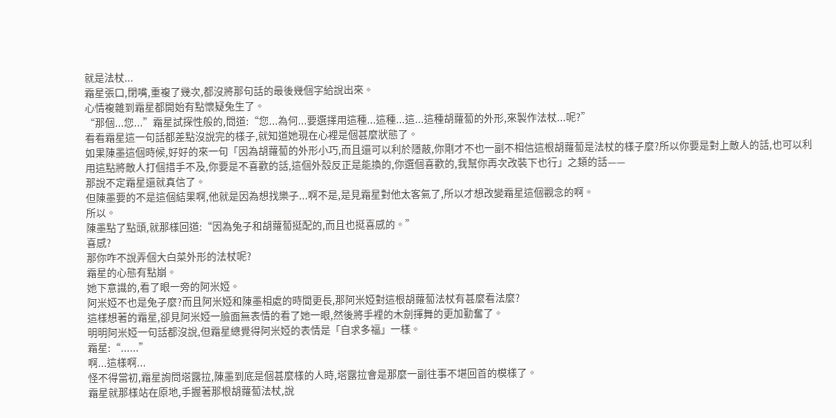就是法杖...
霜星張口,閉嘴,重複了幾次,都沒將那句話的最後幾個字給說出來。
心情複雜到霜星都開始有點懷疑兔生了。
“那個...您...”霜星試探性般的,問道:“您...為何...要選擇用這種...這種...這...這種胡蘿蔔的外形,來製作法杖...呢?”
看看霜星這一句話都差點沒說完的樣子,就知道她現在心裡是個甚麼狀態了。
如果陳墨這個時候,好好的來一句「因為胡蘿蔔的外形小巧,而且還可以利於隱蔽,你剛才不也一副不相信這根胡蘿蔔是法杖的樣子麼?所以你要是對上敵人的話,也可以利用這點將敵人打個措手不及,你要是不喜歡的話,這個外殼反正是能換的,你選個喜歡的,我幫你再次改裝下也行」之類的話——
那說不定霜星還就真信了。
但陳墨要的不是這個結果啊,他就是因為想找樂子...啊不是,是見霜星對他太客氣了,所以才想改變霜星這個觀念的啊。
所以。
陳墨點了點頭,就那樣回道:“因為兔子和胡蘿蔔挺配的,而且也挺喜感的。”
喜感?
那你咋不說弄個大白菜外形的法杖呢?
霜星的心態有點崩。
她下意識的,看了眼一旁的阿米婭。
阿米婭不也是兔子麼?而且阿米婭和陳墨相處的時間更長,那阿米婭對這根胡蘿蔔法杖有甚麼看法麼?
這樣想著的霜星,卻見阿米婭一臉面無表情的看了她一眼,然後將手裡的木劍揮舞的更加勤奮了。
明明阿米婭一句話都沒說,但霜星總覺得阿米婭的表情是「自求多福」一樣。
霜星:“......”
啊...這樣啊...
怪不得當初,霜星詢問塔露拉,陳墨到底是個甚麼樣的人時,塔露拉會是那麼一副往事不堪回首的模樣了。
霜星就那樣站在原地,手握著那根胡蘿蔔法杖,說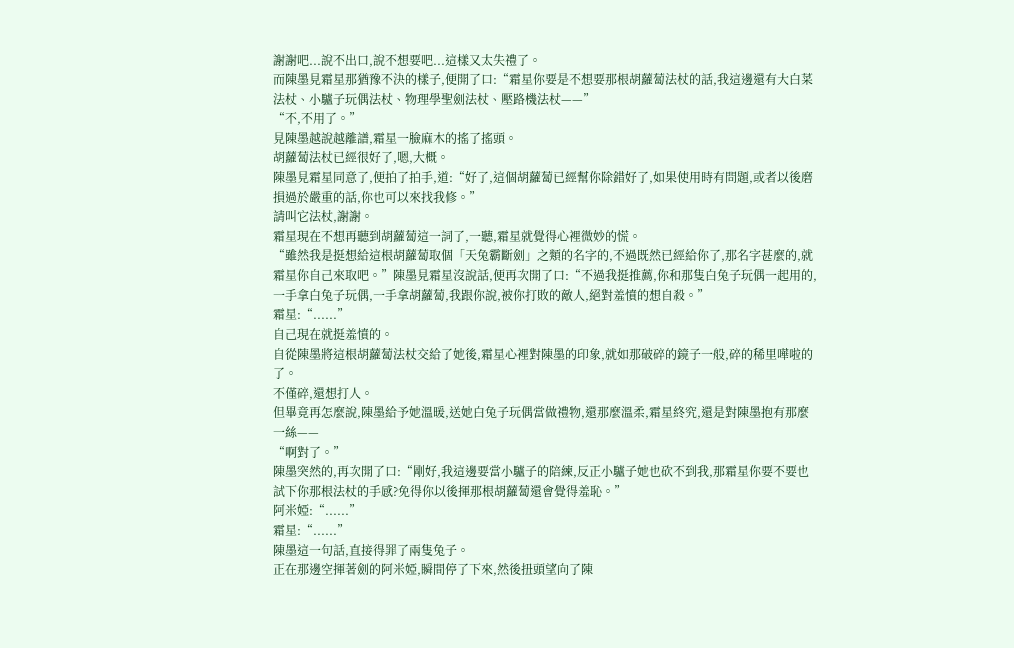謝謝吧...說不出口,說不想要吧...這樣又太失禮了。
而陳墨見霜星那猶豫不決的樣子,便開了口:“霜星你要是不想要那根胡蘿蔔法杖的話,我這邊還有大白菜法杖、小驢子玩偶法杖、物理學聖劍法杖、壓路機法杖——”
“不,不用了。”
見陳墨越說越離譜,霜星一臉麻木的搖了搖頭。
胡蘿蔔法杖已經很好了,嗯,大概。
陳墨見霜星同意了,便拍了拍手,道:“好了,這個胡蘿蔔已經幫你除錯好了,如果使用時有問題,或者以後磨損過於嚴重的話,你也可以來找我修。”
請叫它法杖,謝謝。
霜星現在不想再聽到胡蘿蔔這一詞了,一聽,霜星就覺得心裡微妙的慌。
“雖然我是挺想給這根胡蘿蔔取個「天兔霸斷劍」之類的名字的,不過既然已經給你了,那名字甚麼的,就霜星你自己來取吧。”陳墨見霜星沒說話,便再次開了口:“不過我挺推薦,你和那隻白兔子玩偶一起用的,一手拿白兔子玩偶,一手拿胡蘿蔔,我跟你說,被你打敗的敵人,絕對羞憤的想自殺。”
霜星:“......”
自己現在就挺羞憤的。
自從陳墨將這根胡蘿蔔法杖交給了她後,霜星心裡對陳墨的印象,就如那破碎的鏡子一般,碎的稀里嘩啦的了。
不僅碎,還想打人。
但畢竟再怎麼說,陳墨給予她溫暖,送她白兔子玩偶當做禮物,還那麼溫柔,霜星終究,還是對陳墨抱有那麼一絲——
“啊對了。”
陳墨突然的,再次開了口:“剛好,我這邊要當小驢子的陪練,反正小驢子她也砍不到我,那霜星你要不要也試下你那根法杖的手感?免得你以後揮那根胡蘿蔔還會覺得羞恥。”
阿米婭:“......”
霜星:“......”
陳墨這一句話,直接得罪了兩隻兔子。
正在那邊空揮著劍的阿米婭,瞬間停了下來,然後扭頭望向了陳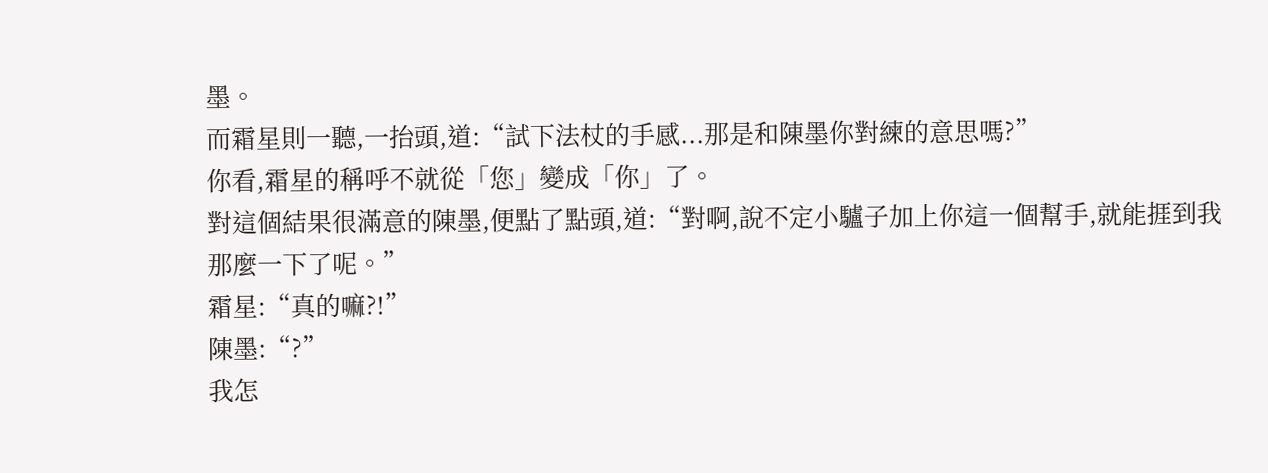墨。
而霜星則一聽,一抬頭,道:“試下法杖的手感...那是和陳墨你對練的意思嗎?”
你看,霜星的稱呼不就從「您」變成「你」了。
對這個結果很滿意的陳墨,便點了點頭,道:“對啊,說不定小驢子加上你這一個幫手,就能捱到我那麼一下了呢。”
霜星:“真的嘛?!”
陳墨:“?”
我怎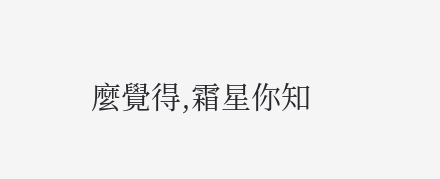麼覺得,霜星你知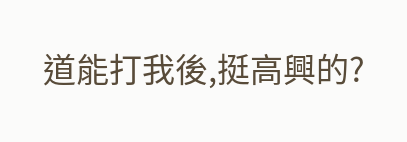道能打我後,挺高興的?